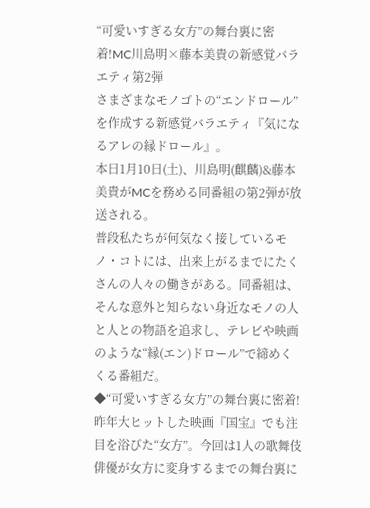“可愛いすぎる女方”の舞台裏に密着!MC川島明×藤本美貴の新感覚バラエティ第2弾
さまざまなモノゴトの“エンドロール”を作成する新感覚バラエティ『気になるアレの縁ドロール』。
本日1月10日(土)、川島明(麒麟)&藤本美貴がMCを務める同番組の第2弾が放送される。
普段私たちが何気なく接しているモノ・コトには、出来上がるまでにたくさんの人々の働きがある。同番組は、そんな意外と知らない身近なモノの人と人との物語を追求し、テレビや映画のような“縁(エン)ドロール”で締めくくる番組だ。
◆“可愛いすぎる女方”の舞台裏に密着!
昨年大ヒットした映画『国宝』でも注目を浴びた“女方”。今回は1人の歌舞伎俳優が女方に変身するまでの舞台裏に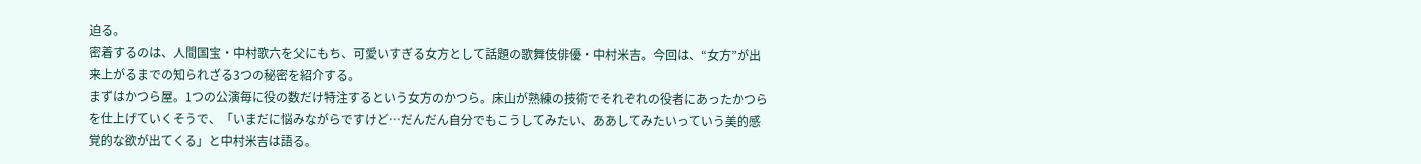迫る。
密着するのは、人間国宝・中村歌六を父にもち、可愛いすぎる女方として話題の歌舞伎俳優・中村米吉。今回は、“女方”が出来上がるまでの知られざる3つの秘密を紹介する。
まずはかつら屋。1つの公演毎に役の数だけ特注するという女方のかつら。床山が熟練の技術でそれぞれの役者にあったかつらを仕上げていくそうで、「いまだに悩みながらですけど…だんだん自分でもこうしてみたい、ああしてみたいっていう美的感覚的な欲が出てくる」と中村米吉は語る。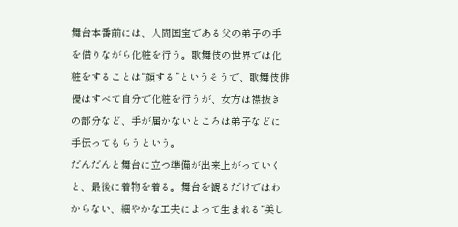舞台本番前には、人間国宝である父の弟子の手を借りながら化粧を行う。歌舞伎の世界では化粧をすることは“顔する”というそうで、歌舞伎俳優はすべて自分で化粧を行うが、女方は襟抜きの部分など、手が届かないところは弟子などに手伝ってもらうという。
だんだんと舞台に立つ準備が出来上がっていくと、最後に着物を着る。舞台を観るだけではわからない、細やかな工夫によって生まれる“美し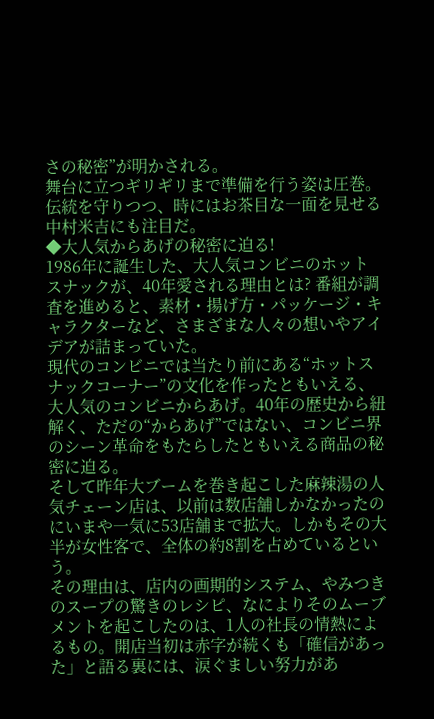さの秘密”が明かされる。
舞台に立つギリギリまで準備を行う姿は圧巻。伝統を守りつつ、時にはお茶目な一面を見せる中村米吉にも注目だ。
◆大人気からあげの秘密に迫る!
1986年に誕生した、大人気コンビニのホットスナックが、40年愛される理由とは? 番組が調査を進めると、素材・揚げ方・パッケージ・キャラクターなど、さまざまな人々の想いやアイデアが詰まっていた。
現代のコンビニでは当たり前にある“ホットスナックコーナー”の文化を作ったともいえる、大人気のコンビニからあげ。40年の歴史から紐解く、ただの“からあげ”ではない、コンビニ界のシーン革命をもたらしたともいえる商品の秘密に迫る。
そして昨年大ブームを巻き起こした麻辣湯の人気チェーン店は、以前は数店舗しかなかったのにいまや一気に53店舗まで拡大。しかもその大半が女性客で、全体の約8割を占めているという。
その理由は、店内の画期的システム、やみつきのスープの驚きのレシピ、なによりそのムーブメントを起こしたのは、1人の社長の情熱によるもの。開店当初は赤字が続くも「確信があった」と語る裏には、涙ぐましい努力があ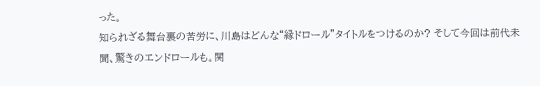った。
知られざる舞台裏の苦労に、川島はどんな“縁ドロール”タイトルをつけるのか? そして今回は前代未聞、驚きのエンドロールも。関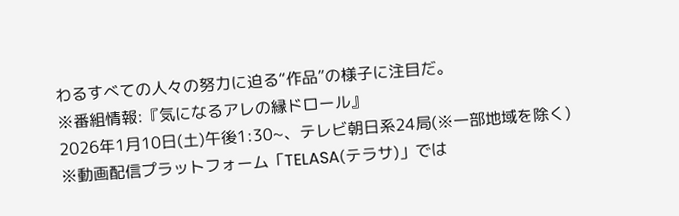わるすべての人々の努力に迫る“作品”の様子に注目だ。
※番組情報:『気になるアレの縁ドロール』
2026年1月10日(土)午後1:30~、テレビ朝日系24局(※一部地域を除く)
※動画配信プラットフォーム「TELASA(テラサ)」では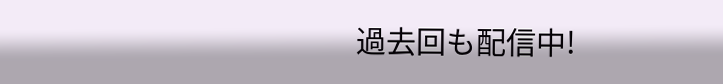過去回も配信中!